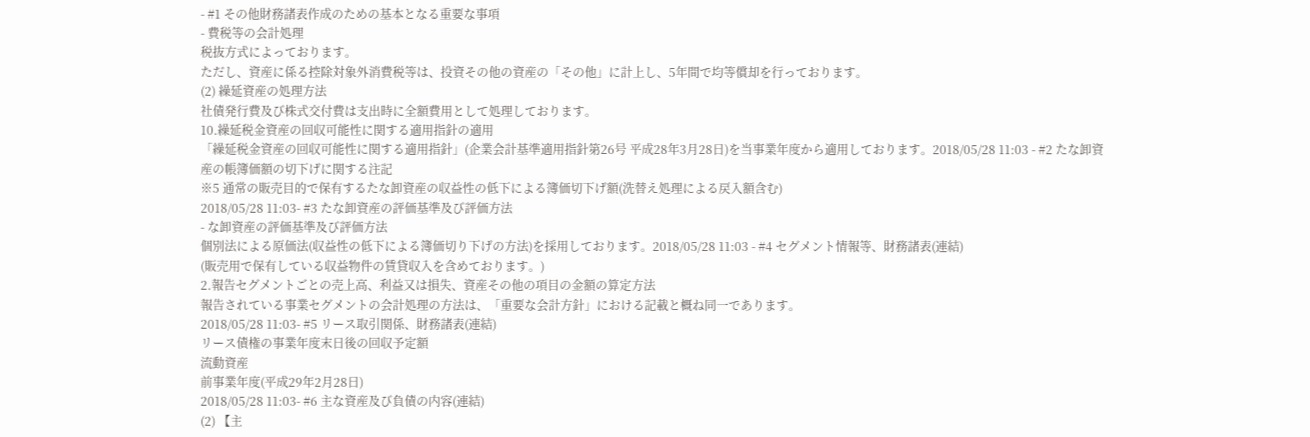- #1 その他財務諸表作成のための基本となる重要な事項
- 費税等の会計処理
税抜方式によっております。
ただし、資産に係る控除対象外消費税等は、投資その他の資産の「その他」に計上し、5年間で均等償却を行っております。
(2) 繰延資産の処理方法
社債発行費及び株式交付費は支出時に全額費用として処理しております。
10.繰延税金資産の回収可能性に関する適用指針の適用
「繰延税金資産の回収可能性に関する適用指針」(企業会計基準適用指針第26号 平成28年3月28日)を当事業年度から適用しております。2018/05/28 11:03 - #2 たな卸資産の帳簿価額の切下げに関する注記
※5 通常の販売目的で保有するたな卸資産の収益性の低下による簿価切下げ額(洗替え処理による戻入額含む)
2018/05/28 11:03- #3 たな卸資産の評価基準及び評価方法
- な卸資産の評価基準及び評価方法
個別法による原価法(収益性の低下による簿価切り下げの方法)を採用しております。2018/05/28 11:03 - #4 セグメント情報等、財務諸表(連結)
(販売用で保有している収益物件の賃貸収入を含めております。)
2.報告セグメントごとの売上高、利益又は損失、資産その他の項目の金額の算定方法
報告されている事業セグメントの会計処理の方法は、「重要な会計方針」における記載と概ね同一であります。
2018/05/28 11:03- #5 リース取引関係、財務諸表(連結)
リース債権の事業年度末日後の回収予定額
流動資産
前事業年度(平成29年2月28日)
2018/05/28 11:03- #6 主な資産及び負債の内容(連結)
(2) 【主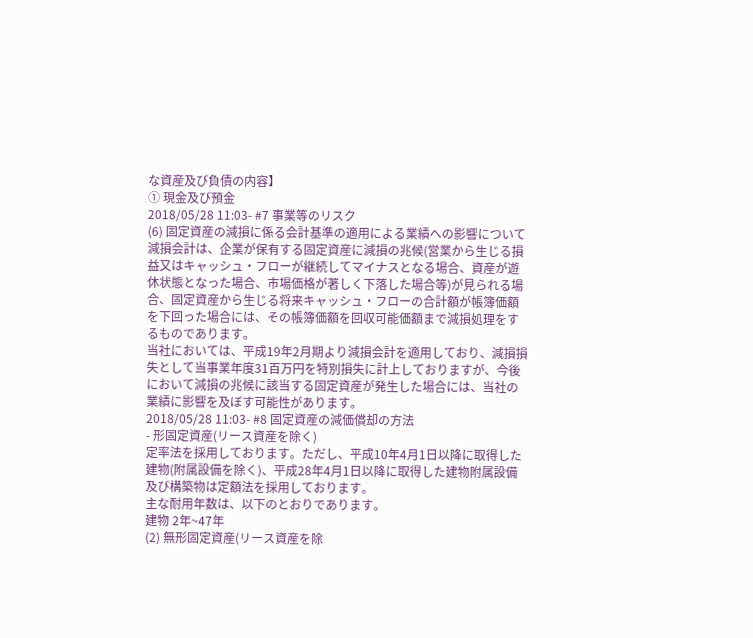な資産及び負債の内容】
① 現金及び預金
2018/05/28 11:03- #7 事業等のリスク
(6) 固定資産の減損に係る会計基準の適用による業績への影響について
減損会計は、企業が保有する固定資産に減損の兆候(営業から生じる損益又はキャッシュ・フローが継続してマイナスとなる場合、資産が遊休状態となった場合、市場価格が著しく下落した場合等)が見られる場合、固定資産から生じる将来キャッシュ・フローの合計額が帳簿価額を下回った場合には、その帳簿価額を回収可能価額まで減損処理をするものであります。
当社においては、平成19年2月期より減損会計を適用しており、減損損失として当事業年度31百万円を特別損失に計上しておりますが、今後において減損の兆候に該当する固定資産が発生した場合には、当社の業績に影響を及ぼす可能性があります。
2018/05/28 11:03- #8 固定資産の減価償却の方法
- 形固定資産(リース資産を除く)
定率法を採用しております。ただし、平成10年4月1日以降に取得した建物(附属設備を除く)、平成28年4月1日以降に取得した建物附属設備及び構築物は定額法を採用しております。
主な耐用年数は、以下のとおりであります。
建物 2年~47年
(2) 無形固定資産(リース資産を除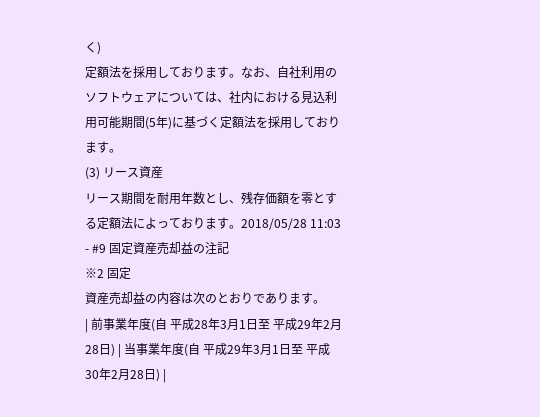く)
定額法を採用しております。なお、自社利用のソフトウェアについては、社内における見込利用可能期間(5年)に基づく定額法を採用しております。
(3) リース資産
リース期間を耐用年数とし、残存価額を零とする定額法によっております。2018/05/28 11:03 - #9 固定資産売却益の注記
※2 固定
資産売却益の内容は次のとおりであります。
| 前事業年度(自 平成28年3月1日至 平成29年2月28日) | 当事業年度(自 平成29年3月1日至 平成30年2月28日) |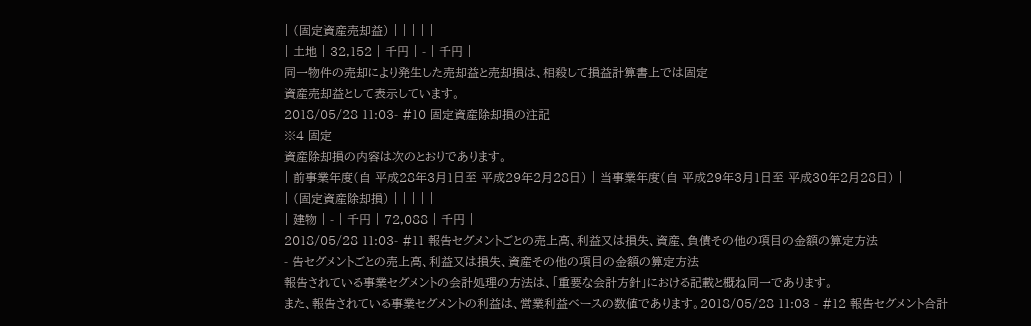| (固定資産売却益) | | | | |
| 土地 | 32,152 | 千円 | - | 千円 |
同一物件の売却により発生した売却益と売却損は、相殺して損益計算書上では固定
資産売却益として表示しています。
2018/05/28 11:03- #10 固定資産除却損の注記
※4 固定
資産除却損の内容は次のとおりであります。
| 前事業年度(自 平成28年3月1日至 平成29年2月28日) | 当事業年度(自 平成29年3月1日至 平成30年2月28日) |
| (固定資産除却損) | | | | |
| 建物 | - | 千円 | 72,088 | 千円 |
2018/05/28 11:03- #11 報告セグメントごとの売上高、利益又は損失、資産、負債その他の項目の金額の算定方法
- 告セグメントごとの売上高、利益又は損失、資産その他の項目の金額の算定方法
報告されている事業セグメントの会計処理の方法は、「重要な会計方針」における記載と概ね同一であります。
また、報告されている事業セグメントの利益は、営業利益ベースの数値であります。2018/05/28 11:03 - #12 報告セグメント合計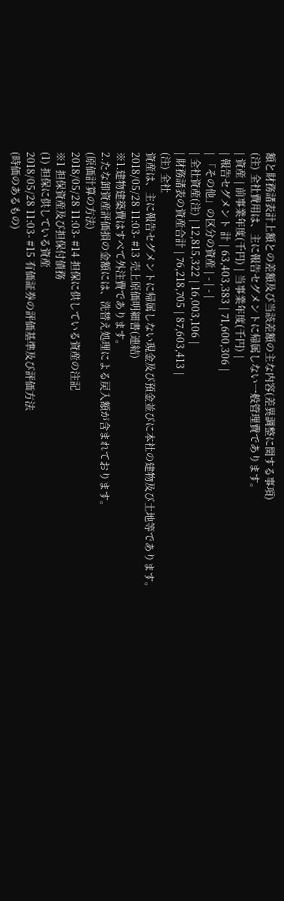額と財務諸表計上額との差額及び当該差額の主な内容(差異調整に関する事項)
(注) 全社費用は、主に報告セグメントに帰属しない一般管理費であります。
| 資産 | 前事業年度(千円) | 当事業年度(千円) |
| 報告セグメント 計 | 63,403,383 | 71,600,306 |
| 「その他」の区分の資産 | - | - |
| 全社資産(注) | 12,815,322 | 16,003,106 |
| 財務諸表の資産合計 | 76,218,705 | 87,603,413 |
(注) 全社
資産は、主に報告セグメントに帰属しない現金及び預金並びに本社の建物及び土地等であります。
2018/05/28 11:03- #13 売上原価明細書(連結)
※1.建物建築費はすべて外注費であります。
2.たな卸資産評価損の金額には、洗替え処理による戻入額が含まれております。
(原価計算の方法)
2018/05/28 11:03- #14 担保に供している資産の注記
※1 担保資産及び担保付債務
(1) 担保に供している資産
2018/05/28 11:03- #15 有価証券の評価基準及び評価方法
(時価のあるもの)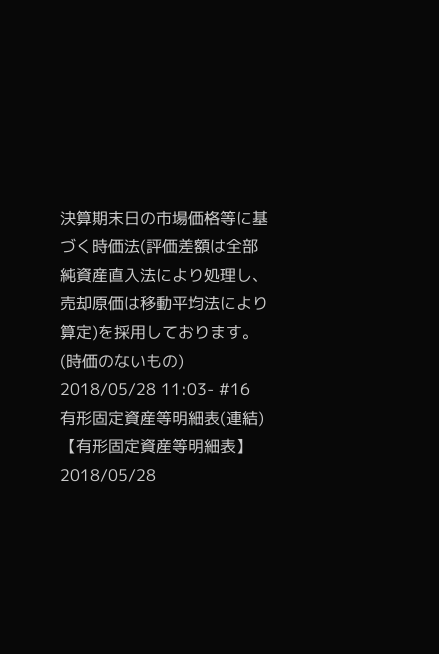決算期末日の市場価格等に基づく時価法(評価差額は全部純資産直入法により処理し、売却原価は移動平均法により算定)を採用しております。
(時価のないもの)
2018/05/28 11:03- #16 有形固定資産等明細表(連結)
【有形固定資産等明細表】
2018/05/28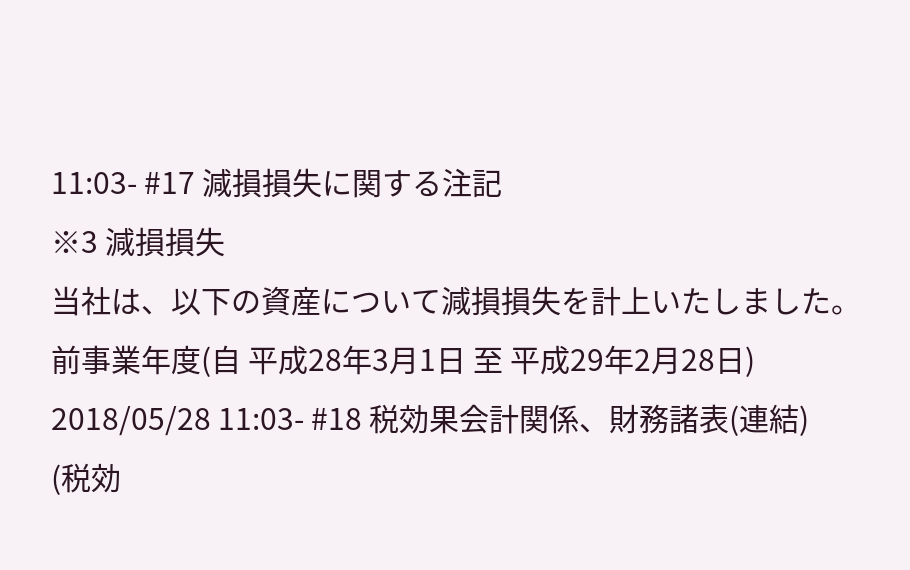11:03- #17 減損損失に関する注記
※3 減損損失
当社は、以下の資産について減損損失を計上いたしました。
前事業年度(自 平成28年3月1日 至 平成29年2月28日)
2018/05/28 11:03- #18 税効果会計関係、財務諸表(連結)
(税効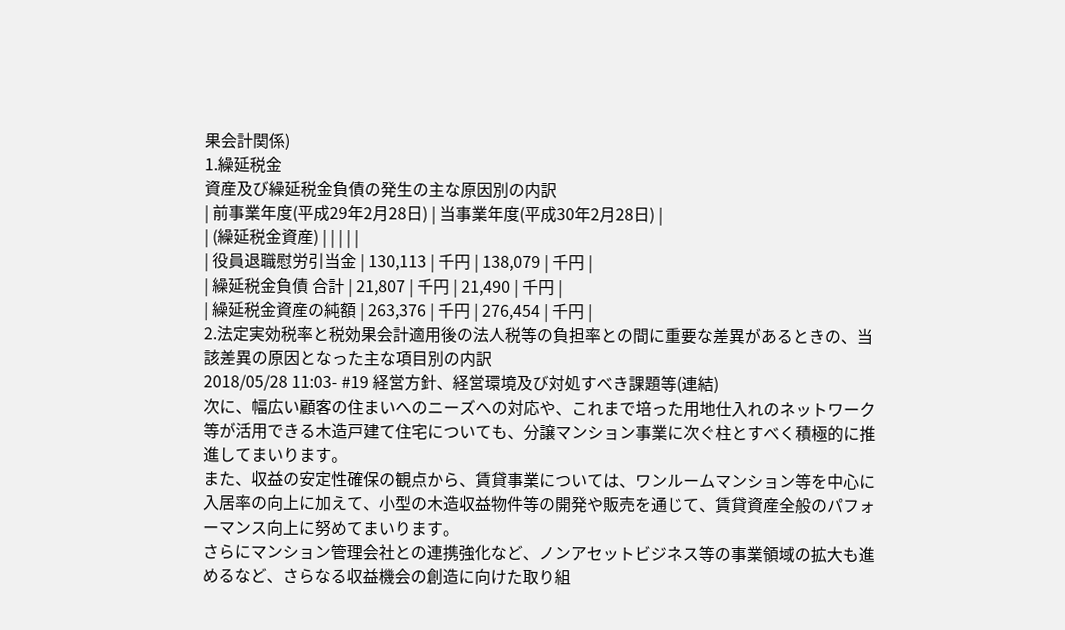果会計関係)
1.繰延税金
資産及び繰延税金負債の発生の主な原因別の内訳
| 前事業年度(平成29年2月28日) | 当事業年度(平成30年2月28日) |
| (繰延税金資産) | | | | |
| 役員退職慰労引当金 | 130,113 | 千円 | 138,079 | 千円 |
| 繰延税金負債 合計 | 21,807 | 千円 | 21,490 | 千円 |
| 繰延税金資産の純額 | 263,376 | 千円 | 276,454 | 千円 |
2.法定実効税率と税効果会計適用後の法人税等の負担率との間に重要な差異があるときの、当該差異の原因となった主な項目別の内訳
2018/05/28 11:03- #19 経営方針、経営環境及び対処すべき課題等(連結)
次に、幅広い顧客の住まいへのニーズへの対応や、これまで培った用地仕入れのネットワーク等が活用できる木造戸建て住宅についても、分譲マンション事業に次ぐ柱とすべく積極的に推進してまいります。
また、収益の安定性確保の観点から、賃貸事業については、ワンルームマンション等を中心に入居率の向上に加えて、小型の木造収益物件等の開発や販売を通じて、賃貸資産全般のパフォーマンス向上に努めてまいります。
さらにマンション管理会社との連携強化など、ノンアセットビジネス等の事業領域の拡大も進めるなど、さらなる収益機会の創造に向けた取り組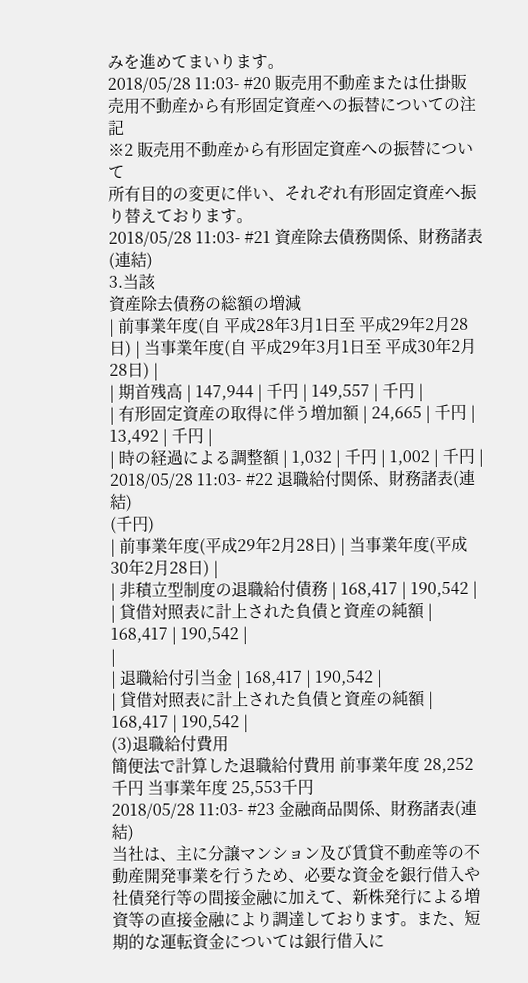みを進めてまいります。
2018/05/28 11:03- #20 販売用不動産または仕掛販売用不動産から有形固定資産への振替についての注記
※2 販売用不動産から有形固定資産への振替について
所有目的の変更に伴い、それぞれ有形固定資産へ振り替えております。
2018/05/28 11:03- #21 資産除去債務関係、財務諸表(連結)
3.当該
資産除去債務の総額の増減
| 前事業年度(自 平成28年3月1日至 平成29年2月28日) | 当事業年度(自 平成29年3月1日至 平成30年2月28日) |
| 期首残高 | 147,944 | 千円 | 149,557 | 千円 |
| 有形固定資産の取得に伴う増加額 | 24,665 | 千円 | 13,492 | 千円 |
| 時の経過による調整額 | 1,032 | 千円 | 1,002 | 千円 |
2018/05/28 11:03- #22 退職給付関係、財務諸表(連結)
(千円)
| 前事業年度(平成29年2月28日) | 当事業年度(平成30年2月28日) |
| 非積立型制度の退職給付債務 | 168,417 | 190,542 |
| 貸借対照表に計上された負債と資産の純額 | 168,417 | 190,542 |
|
| 退職給付引当金 | 168,417 | 190,542 |
| 貸借対照表に計上された負債と資産の純額 | 168,417 | 190,542 |
(3)退職給付費用
簡便法で計算した退職給付費用 前事業年度 28,252千円 当事業年度 25,553千円
2018/05/28 11:03- #23 金融商品関係、財務諸表(連結)
当社は、主に分譲マンション及び賃貸不動産等の不動産開発事業を行うため、必要な資金を銀行借入や社債発行等の間接金融に加えて、新株発行による増資等の直接金融により調達しております。また、短期的な運転資金については銀行借入に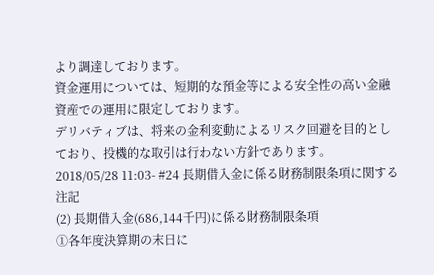より調達しております。
資金運用については、短期的な預金等による安全性の高い金融資産での運用に限定しております。
デリバティブは、将来の金利変動によるリスク回避を目的としており、投機的な取引は行わない方針であります。
2018/05/28 11:03- #24 長期借入金に係る財務制限条項に関する注記
(2) 長期借入金(686,144千円)に係る財務制限条項
①各年度決算期の末日に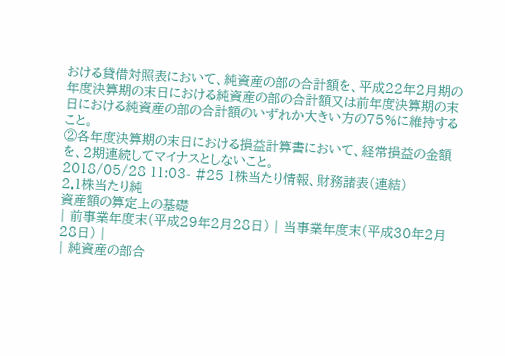おける貸借対照表において、純資産の部の合計額を、平成22年2月期の年度決算期の末日における純資産の部の合計額又は前年度決算期の末日における純資産の部の合計額のいずれか大きい方の75%に維持すること。
②各年度決算期の末日における損益計算書において、経常損益の金額を、2期連続してマイナスとしないこと。
2018/05/28 11:03- #25 1株当たり情報、財務諸表(連結)
2.1株当たり純
資産額の算定上の基礎
| 前事業年度末(平成29年2月28日) | 当事業年度末(平成30年2月28日) |
| 純資産の部合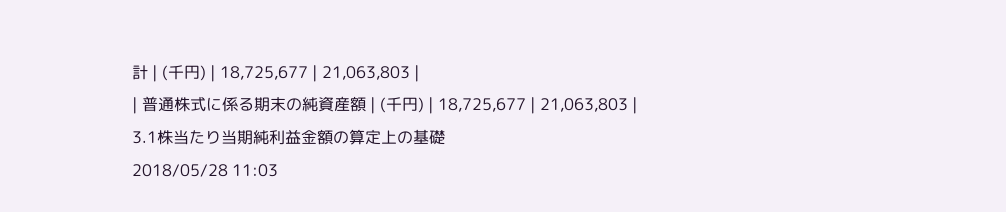計 | (千円) | 18,725,677 | 21,063,803 |
| 普通株式に係る期末の純資産額 | (千円) | 18,725,677 | 21,063,803 |
3.1株当たり当期純利益金額の算定上の基礎
2018/05/28 11:03